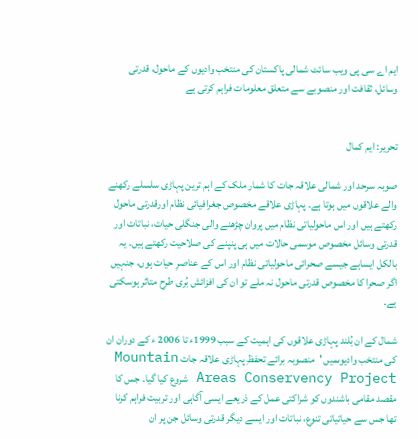ایم اے سی پی ویب سائٹ شمالی پاکستان کی منتخب وادیوں کے ماحول، قدرتی وسائل، ثقافت اور منصوبے سے متعلق معلومات فراہم کرتی ہے


تحرير: ایم کمال

صوبہ سرحد اور شمالی علاقہ جات کا شمار ملک کے اہم ترین پہاڑی سلسلے رکھنے والے علاقوں میں ہوتا ہے۔ پہاڑی علاقے مخصوص جغرافیائی نظام اورقدرتی ماحول رکھتے ہیں اور اس ماحولیاتی نظام میں پروان چڑھنے والی جنگلی حیات، نباتات اور قدرتی وسائل مخصوص موسمی حالات میں ہی پنپنے کی صلاحیت رکھتے ہیں۔ یہ بالکل ایساہے جیسے صحرائی ماحولیاتی نظام اور اس کے عناصرِ حیات ہوں، جنہیں اگر صحرا کا مخصوص قدرتی ماحول نہ ملے تو ان کی افزائش بُری طرح متاثر ہوسکتی ہے۔

شمال کے ان بُلند پہاڑی علاقوں کی اہمیت کے سبب 1999ء تا 2006 ء کے دوران ان کی منتخب وادیوںمیں 'منصوبہ برائے تحفظِ پہاڑی علاقہ جات Mountain Areas Conservency Project شروع کیا گیا۔ جس کا مقصد مقامی باشندوں کو شراکتی عمل کے ذریعے ایسی آگاہی اور تربیت فراہم کرنا تھا جس سے حیاتیاتی تنوع، نباتات اور ایسے دیگر قدرتی وسائل جن پر ان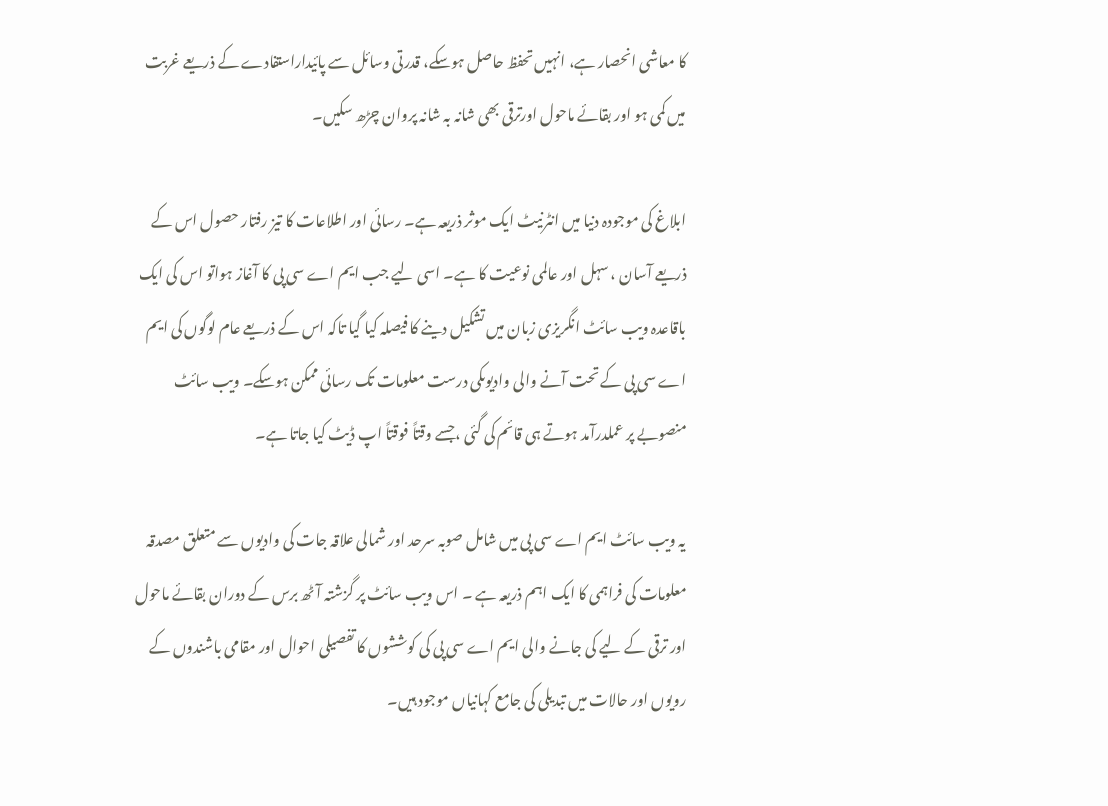کا معاشی انحصار ہے، انہیں تحفظ حاصل ہوسکے، قدرتی وسائل سے پائیداراستفادے کے ذریعے غربت میں کمی ہو اور بقائے ماحول اورترقی بھی شانہ بہ شانہ پروان چڑھ سکیں۔

ابلاغ کی موجودہ دنیا میں انٹرنیٹ ایک موثر ذریعہ ہے۔ رسائی اور اطلاعات کا تیز رفتار حصول اس کے ذریعے آسان ، سہل اور عالمی نوعیت کا ہے۔ اسی لیے جب ایم اے سی پی کا آغاز ہواتو اس کی ایک باقاعدہ ویب سائٹ انگریزی زبان میں تشکیل دینے کا فیصلہ کیا گیا تاکہ اس کے ذریعے عام لوگوں کی ایم اے سی پی کے تحت آنے والی وادیوںکی درست معلومات تک رسائی ممکن ہوسکے۔ ویب سائٹ منصوبے پر عملدرآمد ہوتے ہی قائم کی گئی ،جسے وقتاً فوقتاً اپ ڈیٹ کیا جاتا ہے۔

یہ ویب سائٹ ایم اے سی پی میں شامل صوبہ سرحد اور شمالی علاقہ جات کی وادیوں سے متعلق مصدقہ معلومات کی فراہمی کا ایک اہم ذریعہ ہے ۔ اس ویب سائٹ پر گزشتہ آٹھ برس کے دوران بقائے ماحول اور ترقی کے لیے کی جانے والی ایم اے سی پی کی کوششوں کا تفصیلی احوال اور مقامی باشندوں کے رویوں اور حالات میں تبدیلی کی جامع کہانیاں موجود ہیں۔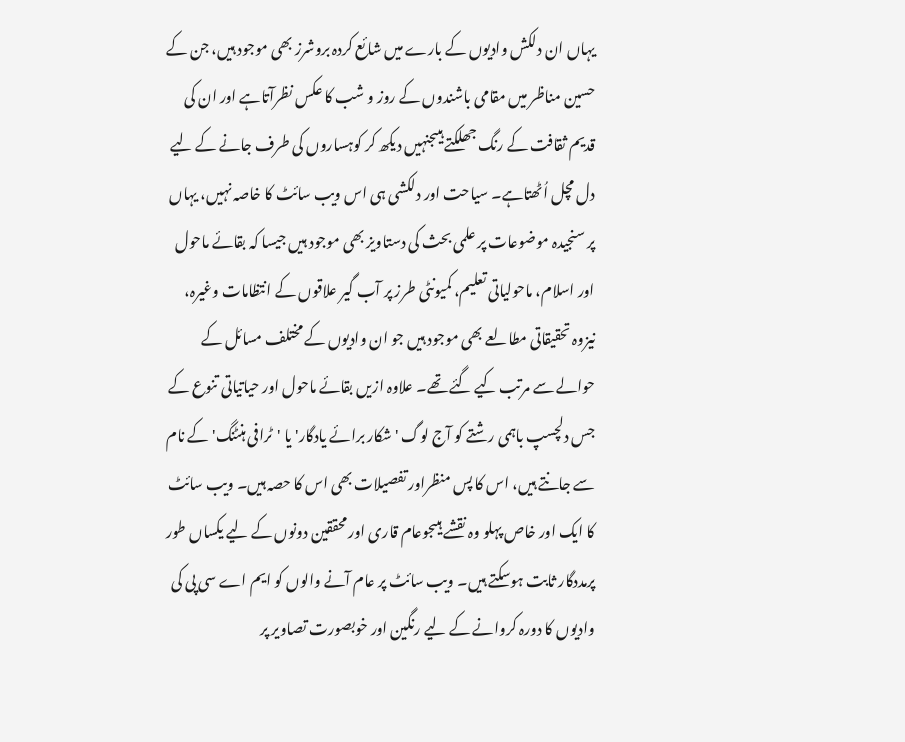یہاں ان دلکش وادیوں کے بارے میں شائع کردہ بروشرز بھی موجود ہیں، جن کے حسین مناظر میں مقامی باشندوں کے روز و شب کا عکس نظرآتاہے اور ان کی قدیم ثقافت کے رنگ جھلکتے ہیںجنہیں دیکھ کر کوہساروں کی طرف جانے کے لیے دل مچل اُٹھتاہے۔ سیاحت اور دلکشی ہی اس ویب سائٹ کا خاصہ نہیں، یہاں پر سنجیدہ موضوعات پر علمی بحث کی دستاویز بھی موجود ہیں جیسا کہ بقائے ماحول اور اسلام، ماحولیاتی تعلیم، کمیونٹی طرز پر آب گیر علاقوں کے انتظامات وغیرہ، نیزوہ تحقیقاتی مطالعے بھی موجود ہیں جو ان وادیوں کے مختلف مسائل کے حوالے سے مرتب کیے گئے تھے۔ علاوہ ازیں بقائے ماحول اور حیاتیاتی تنوع کے جس دلچسپ باہمی رشتے کو آج لوگ 'شکار برائے یادگار' یا 'ٹرافی ہنٹنگ' کے نام سے جانتے ہیں، اس کا پس منظراور تفصیلات بھی اس کا حصہ ہیں۔ ویب سائٹ کا ایک اور خاص پہلو وہ نقشے ہیںجوعام قاری اور محققین دونوں کے لیے یکساں طور پرمددگار ثابت ہوسکتے ہیں۔ ویب سائٹ پر عام آنے والوں کو ایم اے سی پی کی وادیوں کا دورہ کروانے کے لیے رنگین اور خوبصورت تصاویر پر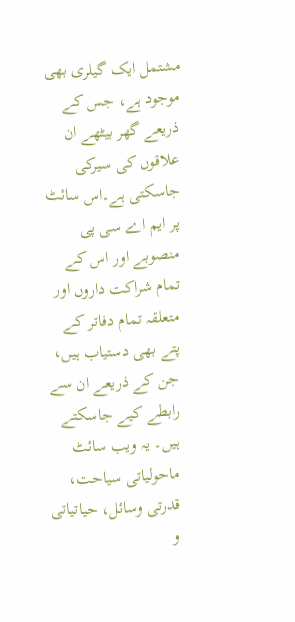مشتمل ایک گیلری بھی موجود ہے، جس کے ذریعے گھر بیٹھے ان علاقوں کی سیرکی جاسکتی ہے۔اس سائٹ پر ایم اے سی پی منصوبے اور اس کے تمام شراکت داروں اور متعلقہ تمام دفاتر کے پتے بھی دستیاب ہیں، جن کے ذریعے ان سے رابطے کیے جاسکتے ہیں۔ یہ ویب سائٹ ماحولیاتی سیاحت، قدرتی وسائل، حیاتیاتی و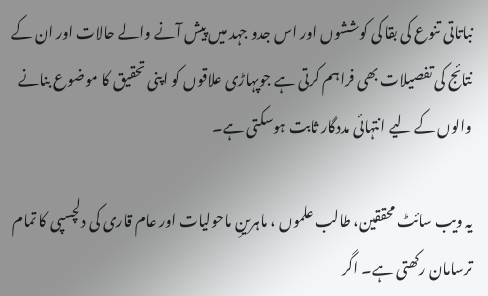نباتاتی تنوع کی بقا کی کوششوں اور اس جدو جہد میں پیش آنے والے حالات اور ان کے نتائج کی تفصیلات بھی فراہم کرتی ہے جوپہاڑی علاقوں کو اپنی تحقیق کا موضوع بنانے والوں کے لیے انتہائی مددگار ثابت ہوسکتی ہے۔

یہ ویب سائٹ محققین، طالب علموں ، ماہرینِ ماحولیات اور عام قاری کی دلچسپی کا تمام ترسامان رکھتی ہے۔ اگر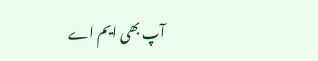آپ بھی ایم اے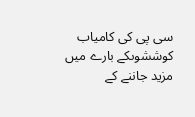سی پی کی کامیاب کوششوںکے بارے میں مزید جاننے کے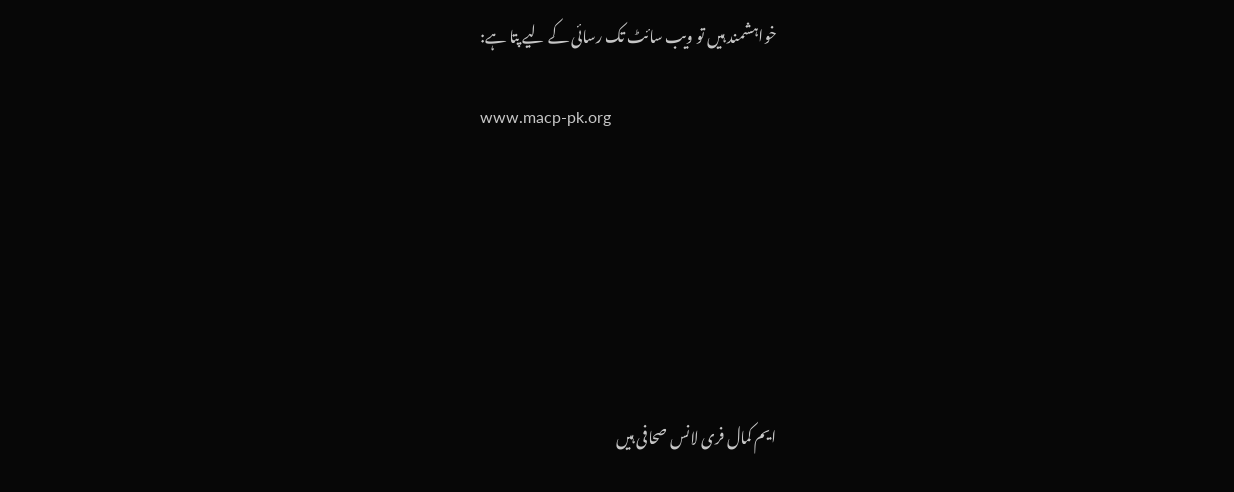خواہشمند ہیں تو ویب سائٹ تک رسائی کے لیے پتا ہے:

www.macp-pk.org







ایم کمال فری لانس صحافی ہیں